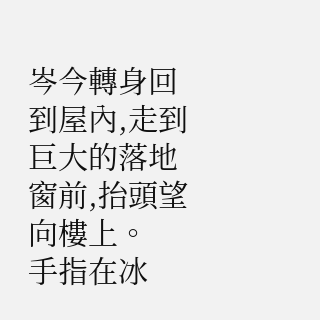岑今轉身回到屋內,走到巨大的落地窗前,抬頭望向樓上。
手指在冰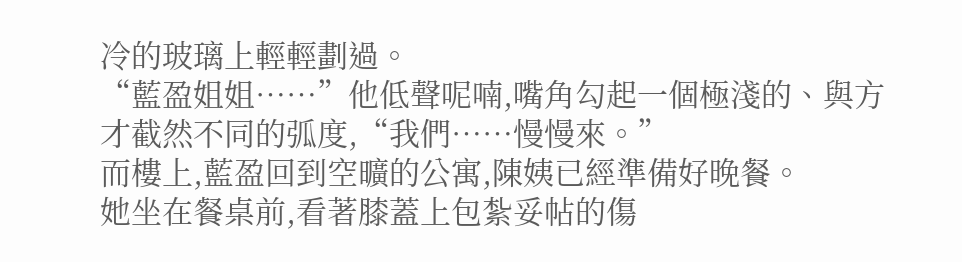冷的玻璃上輕輕劃過。
“藍盈姐姐……”他低聲呢喃,嘴角勾起一個極淺的、與方才截然不同的弧度,“我們……慢慢來。”
而樓上,藍盈回到空曠的公寓,陳姨已經準備好晚餐。
她坐在餐桌前,看著膝蓋上包紮妥帖的傷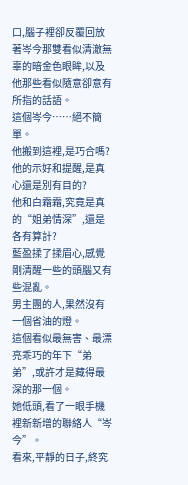口,腦子裡卻反覆回放著岑今那雙看似清澈無辜的暗金色眼眸,以及他那些看似隨意卻意有所指的話語。
這個岑今……絕不簡單。
他搬到這裡,是巧合嗎?
他的示好和提醒,是真心還是別有目的?
他和白霜霜,究竟是真的“姐弟情深”,還是各有算計?
藍盈揉了揉眉心,感覺剛清醒一些的頭腦又有些混亂。
男主團的人,果然沒有一個省油的燈。
這個看似最無害、最漂亮乖巧的年下“弟弟”,或許才是藏得最深的那一個。
她低頭,看了一眼手機裡新新增的聯絡人“岑今”。
看來,平靜的日子,終究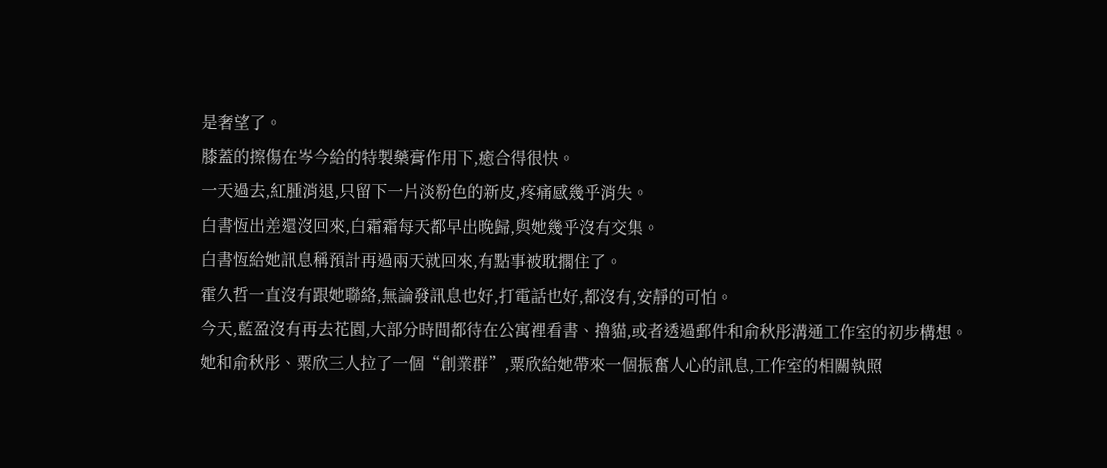是奢望了。
膝蓋的擦傷在岑今給的特製藥膏作用下,癒合得很快。
一天過去,紅腫消退,只留下一片淡粉色的新皮,疼痛感幾乎消失。
白書恆出差還沒回來,白霜霜每天都早出晚歸,與她幾乎沒有交集。
白書恆給她訊息稱預計再過兩天就回來,有點事被耽擱住了。
霍久哲一直沒有跟她聯絡,無論發訊息也好,打電話也好,都沒有,安靜的可怕。
今天,藍盈沒有再去花園,大部分時間都待在公寓裡看書、擼貓,或者透過郵件和俞秋彤溝通工作室的初步構想。
她和俞秋彤、粟欣三人拉了一個“創業群”,粟欣給她帶來一個振奮人心的訊息,工作室的相關執照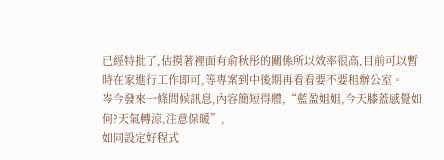已經特批了,估摸著裡面有俞秋彤的關係所以效率很高,目前可以暫時在家進行工作即可,等專案到中後期再看看要不要租辦公室。
岑今發來一條問候訊息,內容簡短得體,“藍盈姐姐,今天膝蓋感覺如何?天氣轉涼,注意保暖”,
如同設定好程式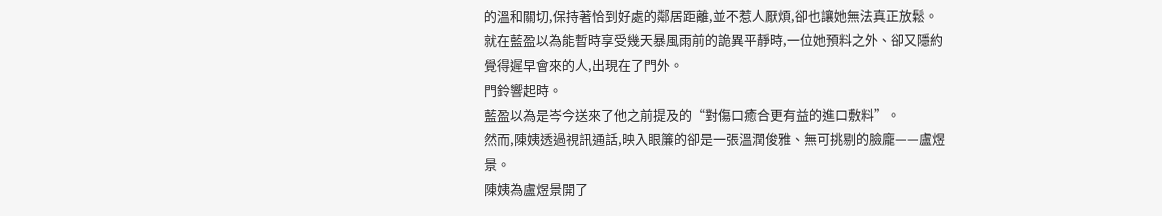的溫和關切,保持著恰到好處的鄰居距離,並不惹人厭煩,卻也讓她無法真正放鬆。
就在藍盈以為能暫時享受幾天暴風雨前的詭異平靜時,一位她預料之外、卻又隱約覺得遲早會來的人,出現在了門外。
門鈴響起時。
藍盈以為是岑今送來了他之前提及的“對傷口癒合更有益的進口敷料”。
然而,陳姨透過視訊通話,映入眼簾的卻是一張溫潤俊雅、無可挑剔的臉龐——盧煜景。
陳姨為盧煜景開了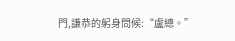門,謙恭的躬身問候:“盧總。”